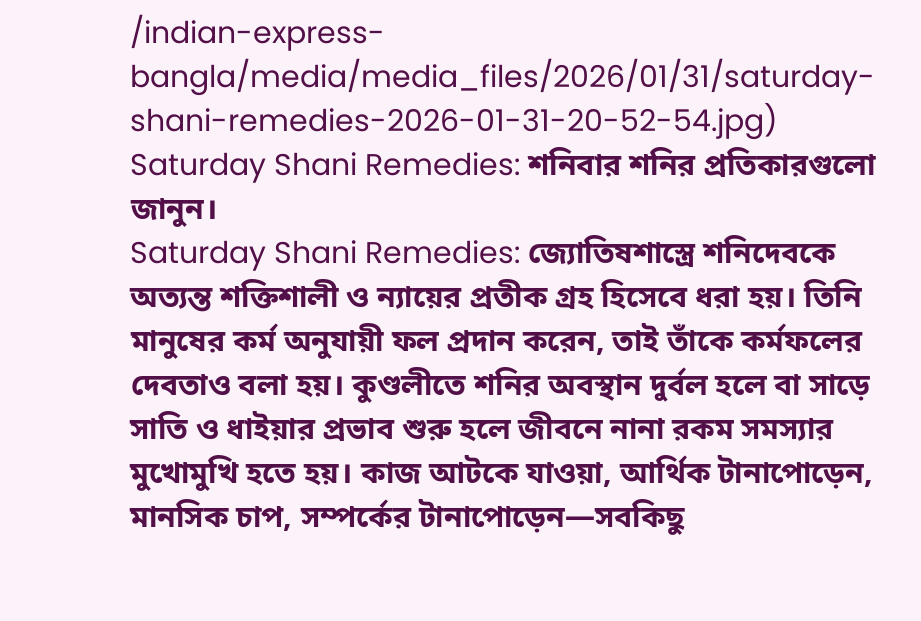/indian-express-bangla/media/media_files/2026/01/31/saturday-shani-remedies-2026-01-31-20-52-54.jpg)
Saturday Shani Remedies: শনিবার শনির প্রতিকারগুলো জানুন।
Saturday Shani Remedies: জ্যোতিষশাস্ত্রে শনিদেবকে অত্যন্ত শক্তিশালী ও ন্যায়ের প্রতীক গ্রহ হিসেবে ধরা হয়। তিনি মানুষের কর্ম অনুযায়ী ফল প্রদান করেন, তাই তাঁকে কর্মফলের দেবতাও বলা হয়। কুণ্ডলীতে শনির অবস্থান দুর্বল হলে বা সাড়ে সাতি ও ধাইয়ার প্রভাব শুরু হলে জীবনে নানা রকম সমস্যার মুখোমুখি হতে হয়। কাজ আটকে যাওয়া, আর্থিক টানাপোড়েন, মানসিক চাপ, সম্পর্কের টানাপোড়েন—সবকিছু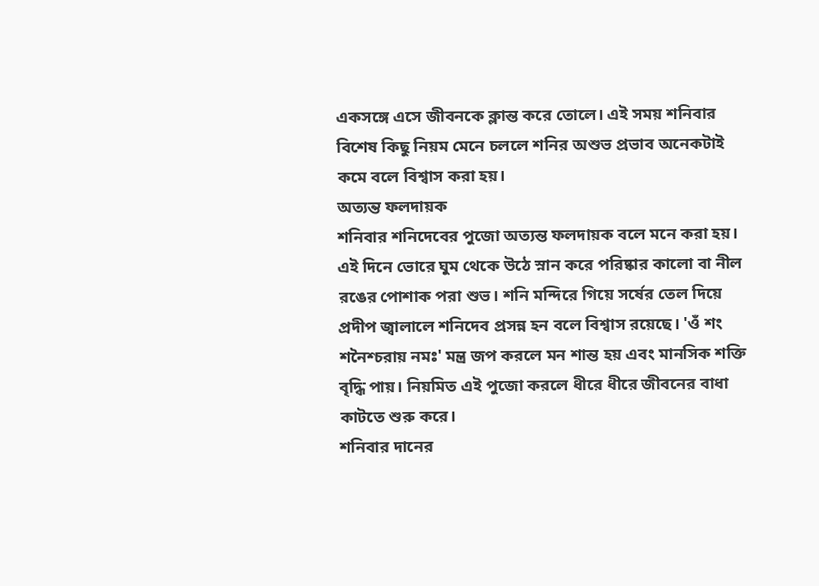একসঙ্গে এসে জীবনকে ক্লান্ত করে তোলে। এই সময় শনিবার বিশেষ কিছু নিয়ম মেনে চললে শনির অশুভ প্রভাব অনেকটাই কমে বলে বিশ্বাস করা হয়।
অত্যন্ত ফলদায়ক
শনিবার শনিদেবের পুজো অত্যন্ত ফলদায়ক বলে মনে করা হয়। এই দিনে ভোরে ঘুম থেকে উঠে স্নান করে পরিষ্কার কালো বা নীল রঙের পোশাক পরা শুভ। শনি মন্দিরে গিয়ে সর্ষের তেল দিয়ে প্রদীপ জ্বালালে শনিদেব প্রসন্ন হন বলে বিশ্বাস রয়েছে। 'ওঁ শং শনৈশ্চরায় নমঃ' মন্ত্র জপ করলে মন শান্ত হয় এবং মানসিক শক্তি বৃদ্ধি পায়। নিয়মিত এই পুজো করলে ধীরে ধীরে জীবনের বাধা কাটতে শুরু করে।
শনিবার দানের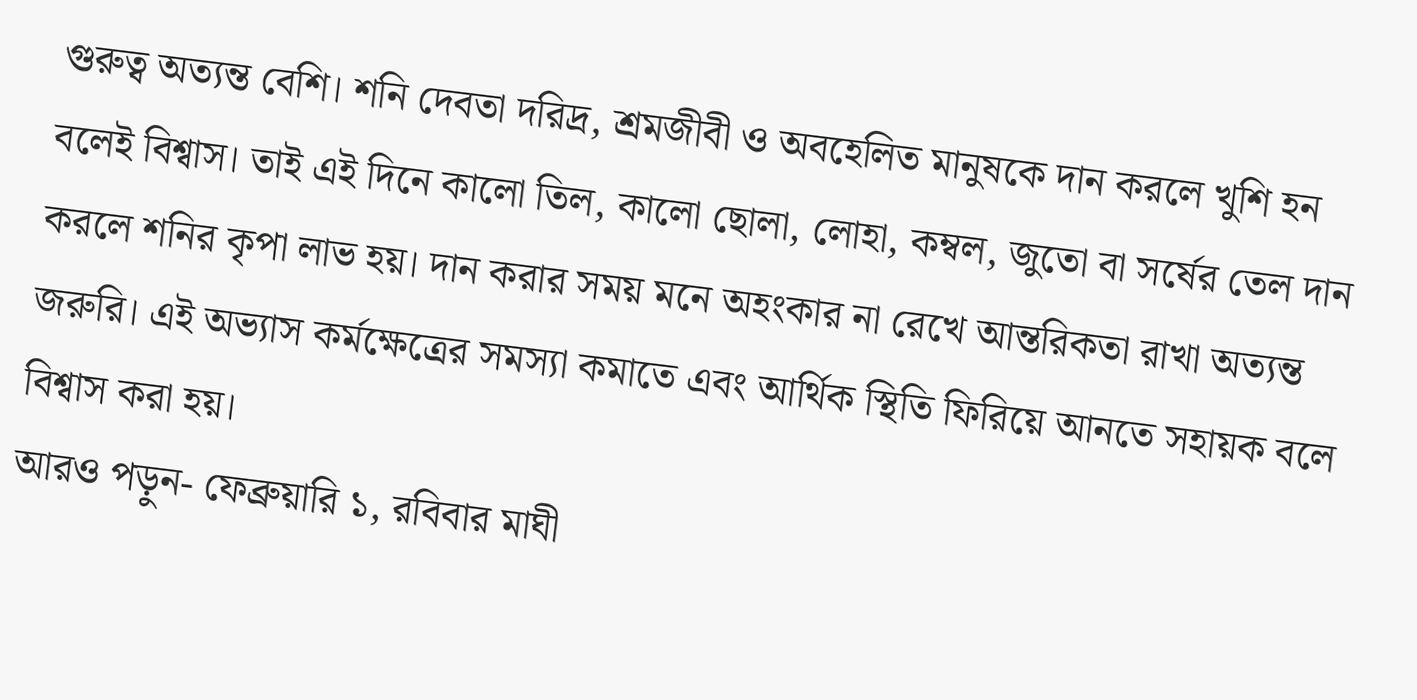গুরুত্ব অত্যন্ত বেশি। শনি দেবতা দরিদ্র, শ্রমজীবী ও অবহেলিত মানুষকে দান করলে খুশি হন বলেই বিশ্বাস। তাই এই দিনে কালো তিল, কালো ছোলা, লোহা, কম্বল, জুতো বা সর্ষের তেল দান করলে শনির কৃপা লাভ হয়। দান করার সময় মনে অহংকার না রেখে আন্তরিকতা রাখা অত্যন্ত জরুরি। এই অভ্যাস কর্মক্ষেত্রের সমস্যা কমাতে এবং আর্থিক স্থিতি ফিরিয়ে আনতে সহায়ক বলে বিশ্বাস করা হয়।
আরও পড়ুন- ফেব্রুয়ারি ১, রবিবার মাঘী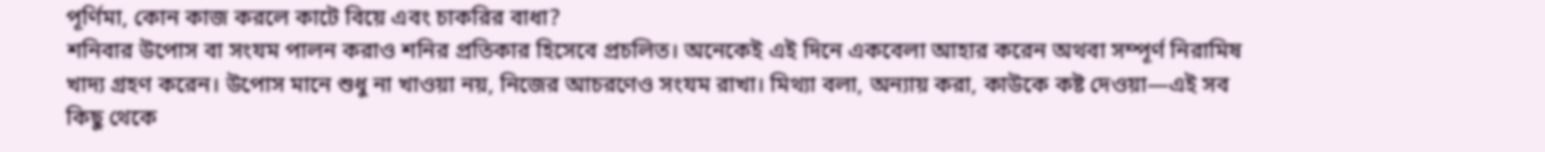পূর্ণিমা, কোন কাজ করলে কাটে বিয়ে এবং চাকরির বাধা?
শনিবার উপোস বা সংযম পালন করাও শনির প্রতিকার হিসেবে প্রচলিত। অনেকেই এই দিনে একবেলা আহার করেন অথবা সম্পূর্ণ নিরামিষ খাদ্য গ্রহণ করেন। উপোস মানে শুধু না খাওয়া নয়, নিজের আচরণেও সংযম রাখা। মিথ্যা বলা, অন্যায় করা, কাউকে কষ্ট দেওয়া—এই সব কিছু থেকে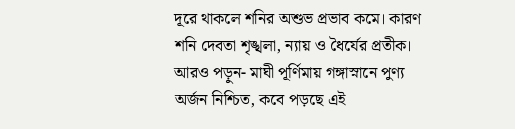দূরে থাকলে শনির অশুভ প্রভাব কমে। কারণ শনি দেবতা শৃঙ্খলা, ন্যায় ও ধৈর্যের প্রতীক।
আরও পড়ুন- মাঘী পূর্ণিমায় গঙ্গাস্নানে পুণ্য অর্জন নিশ্চিত, কবে পড়ছে এই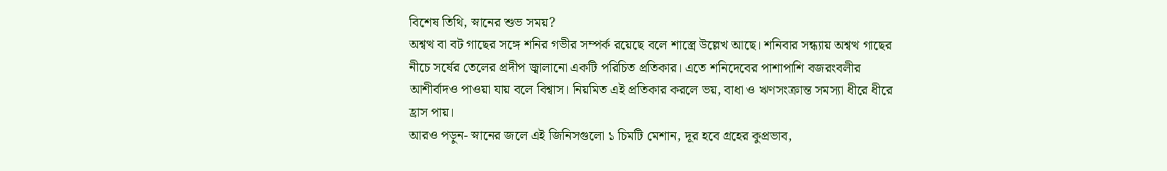বিশেষ তিথি, স্নানের শুভ সময়?
অশ্বত্থ বা বট গাছের সঙ্গে শনির গভীর সম্পর্ক রয়েছে বলে শাস্ত্রে উল্লেখ আছে। শনিবার সন্ধ্যায় অশ্বত্থ গাছের নীচে সর্ষের তেলের প্রদীপ জ্বালানো একটি পরিচিত প্রতিকার। এতে শনিদেবের পাশাপাশি বজরংবলীর আশীর্বাদও পাওয়া যায় বলে বিশ্বাস। নিয়মিত এই প্রতিকার করলে ভয়, বাধা ও ঋণসংক্রান্ত সমস্যা ধীরে ধীরে হ্রাস পায়।
আরও পড়ুন- স্নানের জলে এই জিনিসগুলো ১ চিমটি মেশান, দূর হবে গ্রহের কুপ্রভাব,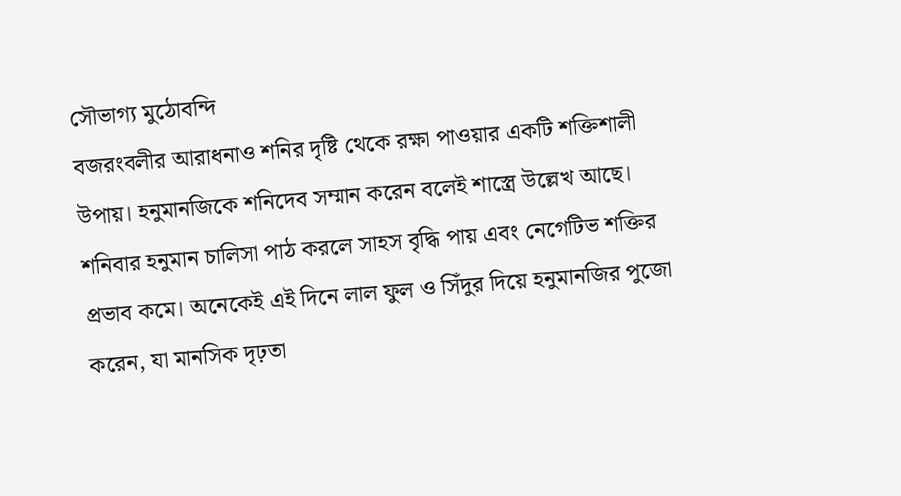সৌভাগ্য মুঠোবন্দি
বজরংবলীর আরাধনাও শনির দৃষ্টি থেকে রক্ষা পাওয়ার একটি শক্তিশালী উপায়। হনুমানজিকে শনিদেব সম্মান করেন বলেই শাস্ত্রে উল্লেখ আছে। শনিবার হনুমান চালিসা পাঠ করলে সাহস বৃদ্ধি পায় এবং নেগেটিভ শক্তির প্রভাব কমে। অনেকেই এই দিনে লাল ফুল ও সিঁদুর দিয়ে হনুমানজির পুজো করেন, যা মানসিক দৃঢ়তা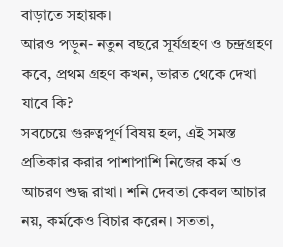বাড়াতে সহায়ক।
আরও পড়ুন- নতুন বছরে সূর্যগ্রহণ ও চন্দ্রগ্রহণ কবে, প্রথম গ্রহণ কখন, ভারত থেকে দেখা যাবে কি?
সবচেয়ে গুরুত্বপূর্ণ বিষয় হল, এই সমস্ত প্রতিকার করার পাশাপাশি নিজের কর্ম ও আচরণ শুদ্ধ রাখা। শনি দেবতা কেবল আচার নয়, কর্মকেও বিচার করেন। সততা,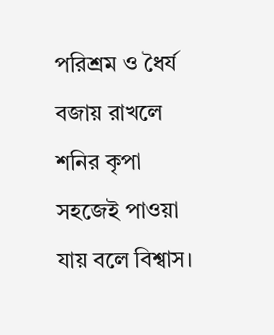পরিশ্রম ও ধৈর্য বজায় রাখলে শনির কৃপা সহজেই পাওয়া যায় বলে বিশ্বাস।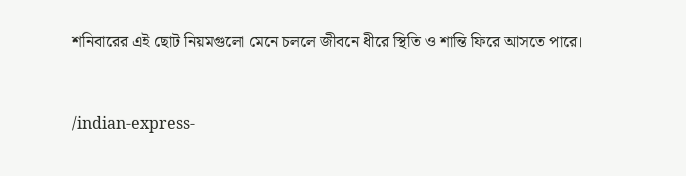শনিবারের এই ছোট নিয়মগুলো মেনে চললে জীবনে ধীরে স্থিতি ও শান্তি ফিরে আসতে পারে।


/indian-express-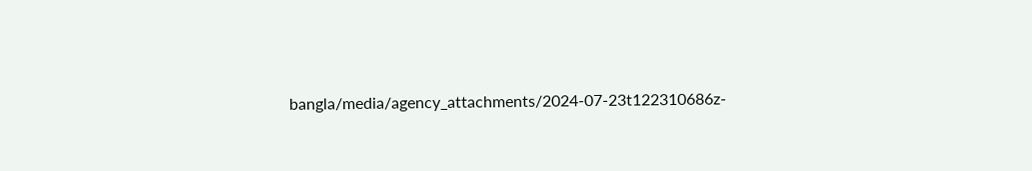bangla/media/agency_attachments/2024-07-23t122310686z-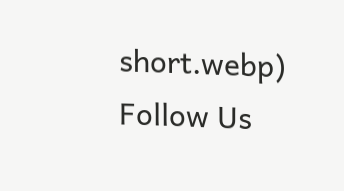short.webp)
Follow Us